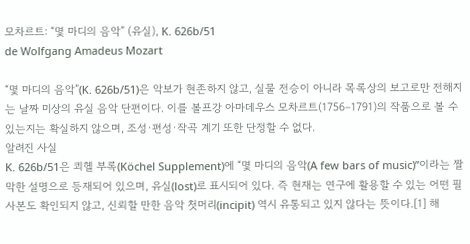모차르트: “몇 마디의 음악” (유실), K. 626b/51
de Wolfgang Amadeus Mozart

“몇 마디의 음악”(K. 626b/51)은 악보가 현존하지 않고, 실물 전승이 아니라 목록상의 보고로만 전해지는 날짜 미상의 유실 음악 단편이다. 이를 볼프강 아마데우스 모차르트(1756–1791)의 작품으로 볼 수 있는지는 확실하지 않으며, 조성·편성·작곡 계기 또한 단정할 수 없다.
알려진 사실
K. 626b/51은 쾨헬 부록(Köchel Supplement)에 “몇 마디의 음악(A few bars of music)”이라는 짤막한 설명으로 등재되어 있으며, 유실(lost)로 표시되어 있다. 즉 현재는 연구에 활용할 수 있는 어떤 필사본도 확인되지 않고, 신뢰할 만한 음악 첫머리(incipit) 역시 유통되고 있지 않다는 뜻이다.[1] 해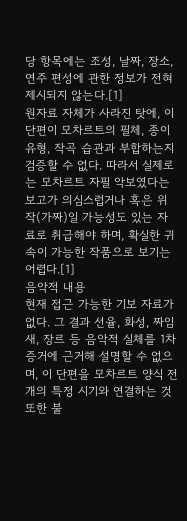당 항목에는 조성, 날짜, 장소, 연주 편성에 관한 정보가 전혀 제시되지 않는다.[1]
원자료 자체가 사라진 탓에, 이 단편이 모차르트의 필체, 종이 유형, 작곡 습관과 부합하는지 검증할 수 없다. 따라서 실제로는 모차르트 자필 악보였다는 보고가 의심스럽거나 혹은 위작(가짜)일 가능성도 있는 자료로 취급해야 하며, 확실한 귀속이 가능한 작품으로 보기는 어렵다.[1]
음악적 내용
현재 접근 가능한 기보 자료가 없다. 그 결과 선율, 화성, 짜임새, 장르 등 음악적 실체를 1차 증거에 근거해 설명할 수 없으며, 이 단편을 모차르트 양식 전개의 특정 시기와 연결하는 것 또한 불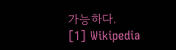가능하다.
[1] Wikipedia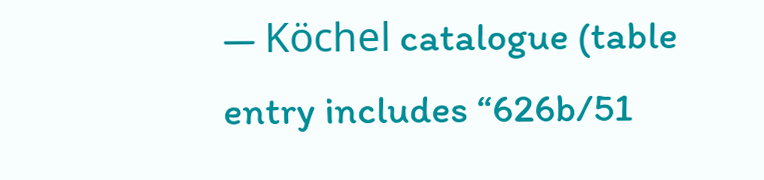— Köchel catalogue (table entry includes “626b/51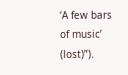‘A few bars of music’ (lost)”).